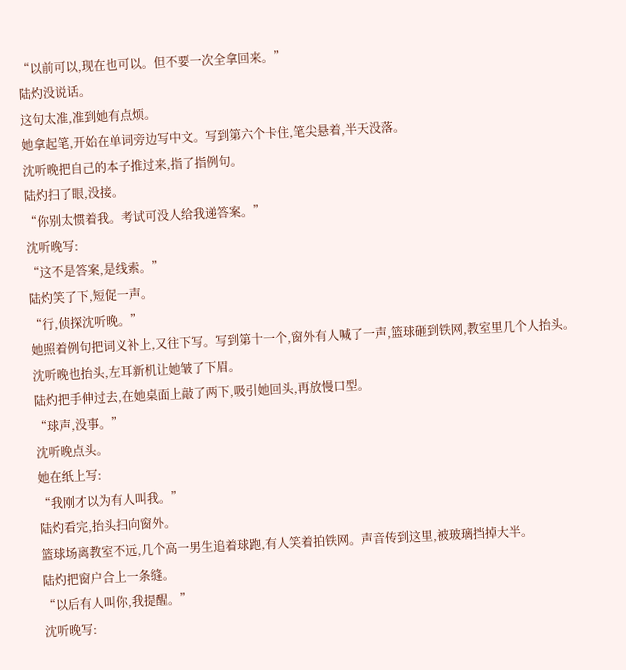“以前可以,现在也可以。但不要一次全拿回来。”
陆灼没说话。
这句太准,准到她有点烦。
她拿起笔,开始在单词旁边写中文。写到第六个卡住,笔尖悬着,半天没落。
沈听晚把自己的本子推过来,指了指例句。
陆灼扫了眼,没接。
“你别太惯着我。考试可没人给我递答案。”
沈听晚写:
“这不是答案,是线索。”
陆灼笑了下,短促一声。
“行,侦探沈听晚。”
她照着例句把词义补上,又往下写。写到第十一个,窗外有人喊了一声,篮球砸到铁网,教室里几个人抬头。
沈听晚也抬头,左耳新机让她皱了下眉。
陆灼把手伸过去,在她桌面上敲了两下,吸引她回头,再放慢口型。
“球声,没事。”
沈听晚点头。
她在纸上写:
“我刚才以为有人叫我。”
陆灼看完,抬头扫向窗外。
篮球场离教室不远,几个高一男生追着球跑,有人笑着拍铁网。声音传到这里,被玻璃挡掉大半。
陆灼把窗户合上一条缝。
“以后有人叫你,我提醒。”
沈听晚写: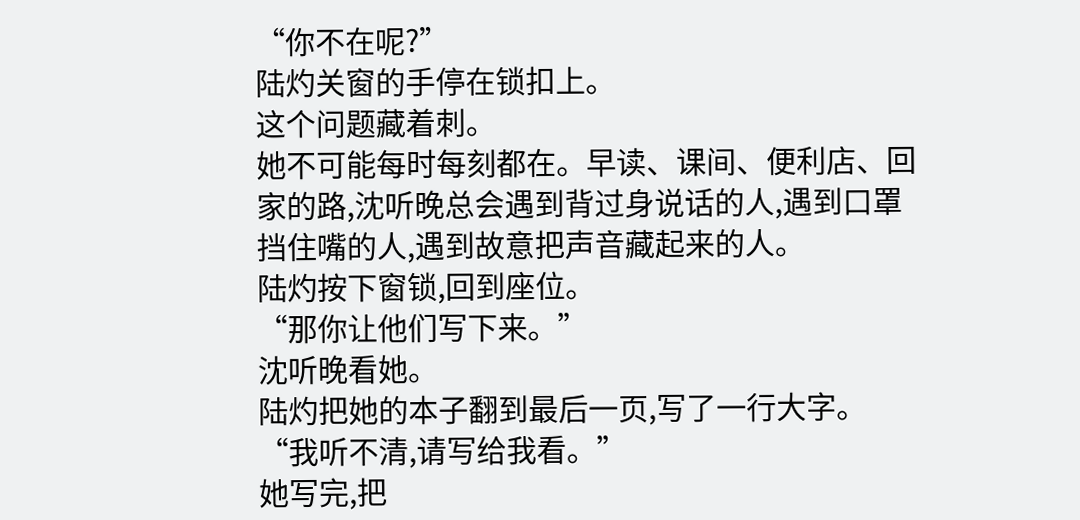“你不在呢?”
陆灼关窗的手停在锁扣上。
这个问题藏着刺。
她不可能每时每刻都在。早读、课间、便利店、回家的路,沈听晚总会遇到背过身说话的人,遇到口罩挡住嘴的人,遇到故意把声音藏起来的人。
陆灼按下窗锁,回到座位。
“那你让他们写下来。”
沈听晚看她。
陆灼把她的本子翻到最后一页,写了一行大字。
“我听不清,请写给我看。”
她写完,把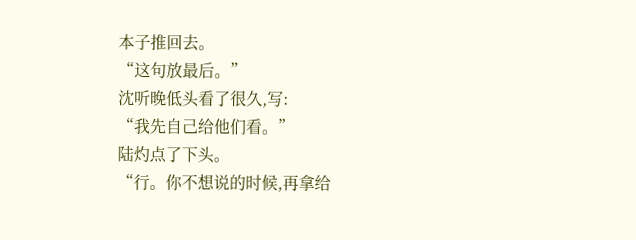本子推回去。
“这句放最后。”
沈听晚低头看了很久,写:
“我先自己给他们看。”
陆灼点了下头。
“行。你不想说的时候,再拿给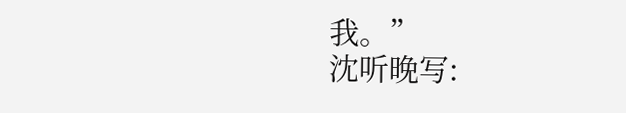我。”
沈听晚写: